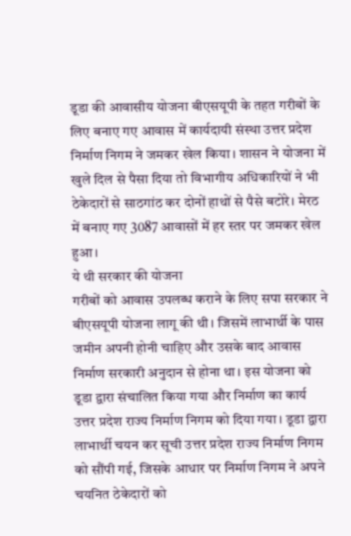डूडा की आवासीय योजना बीएसयूपी के तहत गरीबों के लिए बनाए गए आवास में कार्यदायी संस्था उत्तर प्रदेश निर्माण निगम ने जमकर खेल किया। शासन ने योजना में खुले दिल से पैसा दिया तो विभागीय अधिकारियों ने भी ठेकेदारों से साठगांठ कर दोनों हाथों से पैसे बटोरे। मेरठ में बनाए गए 3087 आवासों में हर स्तर पर जमकर खेल हुआ।
ये थी सरकार की योजना
गरीबों को आवास उपलब्ध कराने के लिए सपा सरकार ने बीएसयूपी योजना लागू की थी। जिसमें लाभार्थी के पास जमीन अपनी होनी चाहिए और उसके बाद आवास निर्माण सरकारी अनुदान से होना था। इस योजना को डूडा द्वारा संचालित किया गया और निर्माण का कार्य उत्तर प्रदेश राज्य निर्माण निगम को दिया गया। डूडा द्वारा लाभार्थी चयन कर सूची उत्तर प्रदेश राज्य निर्माण निगम को सौंपी गई, जिसके आधार पर निर्माण निगम ने अपने चयनित ठेकेदारों को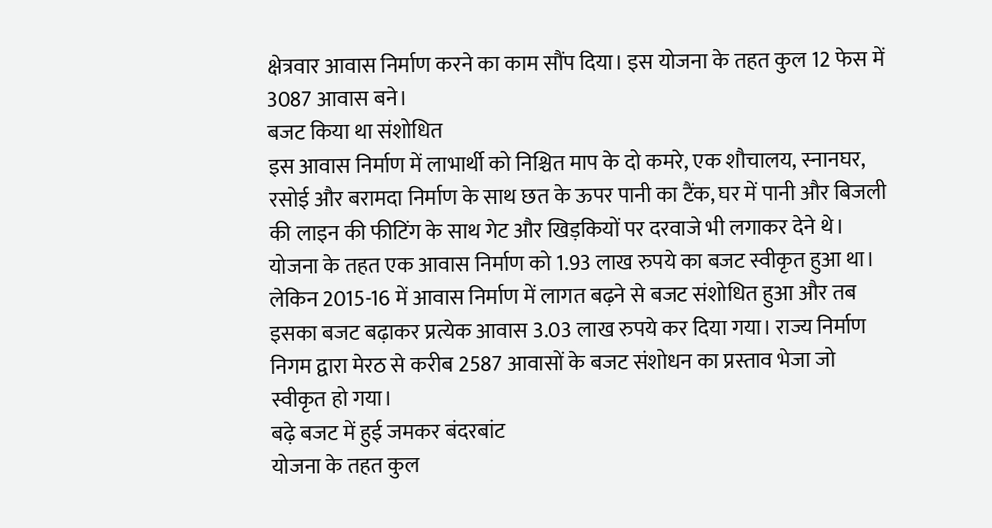क्षेत्रवार आवास निर्माण करने का काम सौंप दिया। इस योजना के तहत कुल 12 फेस में 3087 आवास बने।
बजट किया था संशोधित
इस आवास निर्माण में लाभार्थी को निश्चित माप के दो कमरे, एक शौचालय, स्नानघर, रसोई और बरामदा निर्माण के साथ छत के ऊपर पानी का टैंक, घर में पानी और बिजली की लाइन की फीटिंग के साथ गेट और खिड़कियों पर दरवाजे भी लगाकर देने थे। योजना के तहत एक आवास निर्माण को 1.93 लाख रुपये का बजट स्वीकृत हुआ था। लेकिन 2015-16 में आवास निर्माण में लागत बढ़ने से बजट संशोधित हुआ और तब इसका बजट बढ़ाकर प्रत्येक आवास 3.03 लाख रुपये कर दिया गया। राज्य निर्माण निगम द्वारा मेरठ से करीब 2587 आवासों के बजट संशोधन का प्रस्ताव भेजा जो स्वीकृत हो गया।
बढ़े बजट में हुई जमकर बंदरबांट
योजना के तहत कुल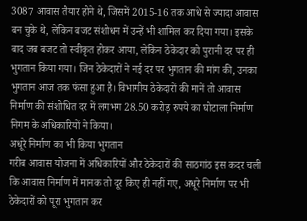3087 आवास तैयार होने थे, जिसमें 2015-16 तक आधे से ज्यादा आवास बन चुके थे, लेकिन बजट संशोधन में उन्हें भी शामिल कर दिया गया। इसके बाद जब बजट तो स्वीकृत होकर आया, लेकिन ठेकेदार को पुरानी दर पर ही भुगतान किया गया। जिन ठेकेदारों ने नई दर पर भुगतान की मांग की, उनका भुगतान आज तक फंसा हुआ है। विभागीय ठेकेदारों की मानें तो आवास निर्माण की संशोधित दर में लगभग 28.50 करोड़ रुपये का घोटाला निर्माण निगम के अधिकारियों ने किया।
अधूरे निर्माण का भी किया भुगतान
गरीब आवास योजना में अधिकारियों और ठेकेदारों की साठगांठ इस कदर चली कि आवास निर्माण में मानक तो दूर किए ही नहीं गए, अधूरे निर्माण पर भी ठेकेदारों को पूरा भुगतान कर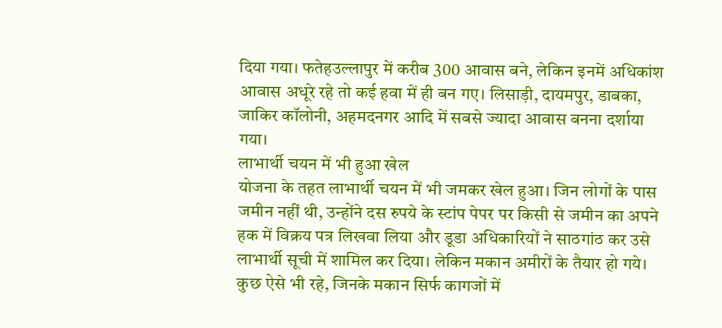दिया गया। फतेहउल्लापुर में करीब 300 आवास बने, लेकिन इनमें अधिकांश आवास अधूरे रहे तो कई हवा में ही बन गए। लिसाड़ी, दायमपुर, डाबका, जाकिर कॉलोनी, अहमदनगर आदि में सबसे ज्यादा आवास बनना दर्शाया गया।
लाभार्थी चयन में भी हुआ खेल
योजना के तहत लाभार्थी चयन में भी जमकर खेल हुआ। जिन लोगों के पास जमीन नहीं थी, उन्होंने दस रुपये के स्टांप पेपर पर किसी से जमीन का अपने हक में विक्रय पत्र लिखवा लिया और डूडा अधिकारियों ने साठगांठ कर उसे लाभार्थी सूची में शामिल कर दिया। लेकिन मकान अमीरों के तैयार हो गये। कुछ ऐसे भी रहे, जिनके मकान सिर्फ कागजों में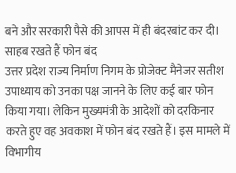बने और सरकारी पैसे की आपस में ही बंदरबांट कर दी।
साहब रखते हैं फोन बंद
उत्तर प्रदेश राज्य निर्माण निगम के प्रोजेक्ट मैनेजर सतीश उपाध्याय को उनका पक्ष जानने के लिए कई बार फोन किया गया। लेकिन मुख्यमंत्री के आदेशों को दरकिनार करते हुए वह अवकाश में फोन बंद रखते हैं। इस मामले में विभागीय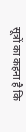सूत्रों का कहना है कि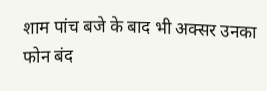शाम पांच बजे के बाद भी अक्सर उनका फोन बंद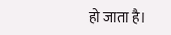हो जाता है।